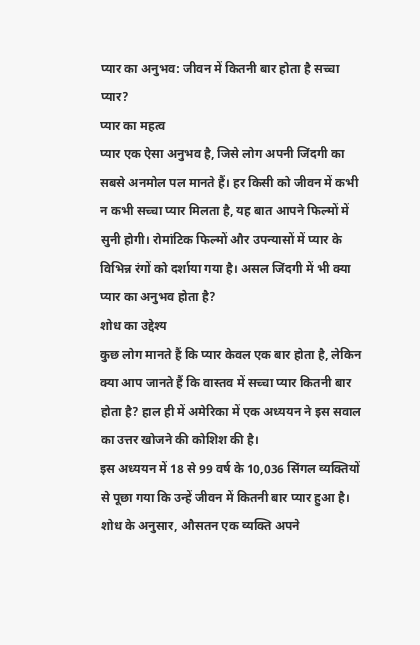प्यार का अनुभव: जीवन में कितनी बार होता है सच्चा प्यार?
प्यार का महत्व
प्यार एक ऐसा अनुभव है, जिसे लोग अपनी जिंदगी का सबसे अनमोल पल मानते हैं। हर किसी को जीवन में कभी न कभी सच्चा प्यार मिलता है, यह बात आपने फिल्मों में सुनी होगी। रोमांटिक फिल्मों और उपन्यासों में प्यार के विभिन्न रंगों को दर्शाया गया है। असल जिंदगी में भी क्या प्यार का अनुभव होता है?
शोध का उद्देश्य
कुछ लोग मानते हैं कि प्यार केवल एक बार होता है, लेकिन क्या आप जानते हैं कि वास्तव में सच्चा प्यार कितनी बार होता है? हाल ही में अमेरिका में एक अध्ययन ने इस सवाल का उत्तर खोजने की कोशिश की है।
इस अध्ययन में 18 से 99 वर्ष के 10,036 सिंगल व्यक्तियों से पूछा गया कि उन्हें जीवन में कितनी बार प्यार हुआ है। शोध के अनुसार, औसतन एक व्यक्ति अपने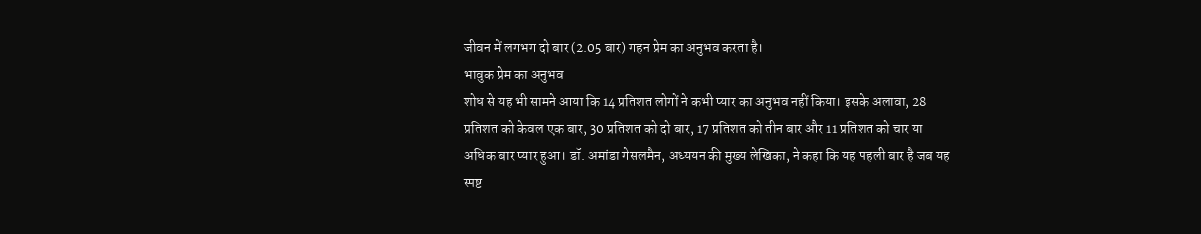जीवन में लगभग दो बार (2.05 बार) गहन प्रेम का अनुभव करता है।
भावुक प्रेम का अनुभव
शोध से यह भी सामने आया कि 14 प्रतिशत लोगों ने कभी प्यार का अनुभव नहीं किया। इसके अलावा, 28 प्रतिशत को केवल एक बार, 30 प्रतिशत को दो बार, 17 प्रतिशत को तीन बार और 11 प्रतिशत को चार या अधिक बार प्यार हुआ। डॉ. अमांडा गेसलमैन, अध्ययन की मुख्य लेखिका, ने कहा कि यह पहली बार है जब यह स्पष्ट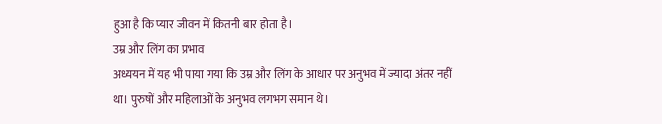हुआ है कि प्यार जीवन में कितनी बार होता है।
उम्र और लिंग का प्रभाव
अध्ययन में यह भी पाया गया कि उम्र और लिंग के आधार पर अनुभव में ज्यादा अंतर नहीं था। पुरुषों और महिलाओं के अनुभव लगभग समान थे।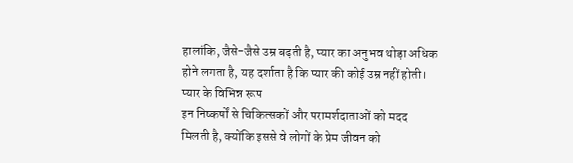हालांकि, जैसे-जैसे उम्र बढ़ती है, प्यार का अनुभव थोड़ा अधिक होने लगता है, यह दर्शाता है कि प्यार की कोई उम्र नहीं होती।
प्यार के विभिन्न रूप
इन निष्कर्षों से चिकित्सकों और परामर्शदाताओं को मदद मिलती है, क्योंकि इससे वे लोगों के प्रेम जीवन को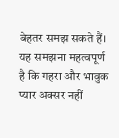बेहतर समझ सकते हैं। यह समझना महत्वपूर्ण है कि गहरा और भावुक प्यार अक्सर नहीं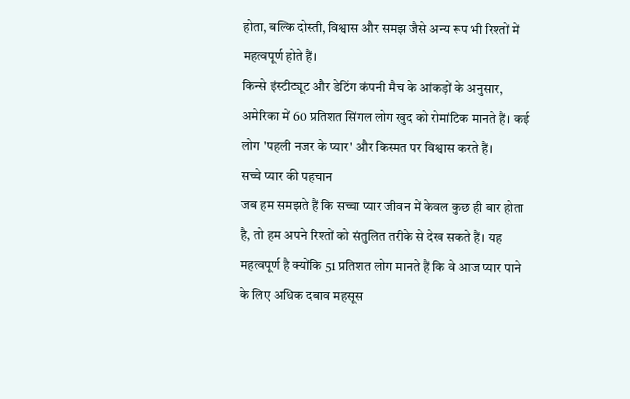होता, बल्कि दोस्ती, विश्वास और समझ जैसे अन्य रूप भी रिश्तों में महत्वपूर्ण होते हैं।
किन्से इंस्टीट्यूट और डेटिंग कंपनी मैच के आंकड़ों के अनुसार, अमेरिका में 60 प्रतिशत सिंगल लोग खुद को रोमांटिक मानते हैं। कई लोग 'पहली नजर के प्यार' और किस्मत पर विश्वास करते हैं।
सच्चे प्यार की पहचान
जब हम समझते हैं कि सच्चा प्यार जीवन में केवल कुछ ही बार होता है, तो हम अपने रिश्तों को संतुलित तरीके से देख सकते हैं। यह महत्वपूर्ण है क्योंकि 51 प्रतिशत लोग मानते हैं कि वे आज प्यार पाने के लिए अधिक दबाव महसूस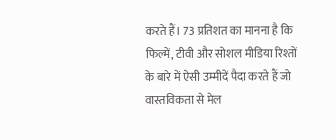करते हैं। 73 प्रतिशत का मानना है कि फिल्में, टीवी और सोशल मीडिया रिश्तों के बारे में ऐसी उम्मीदें पैदा करते हैं जो वास्तविकता से मेल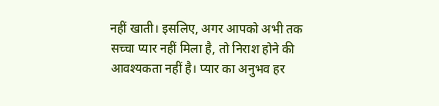नहीं खाती। इसलिए, अगर आपको अभी तक सच्चा प्यार नहीं मिला है, तो निराश होने की आवश्यकता नहीं है। प्यार का अनुभव हर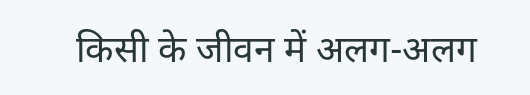किसी के जीवन में अलग-अलग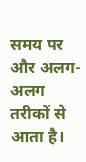समय पर और अलग-अलग तरीकों से आता है।